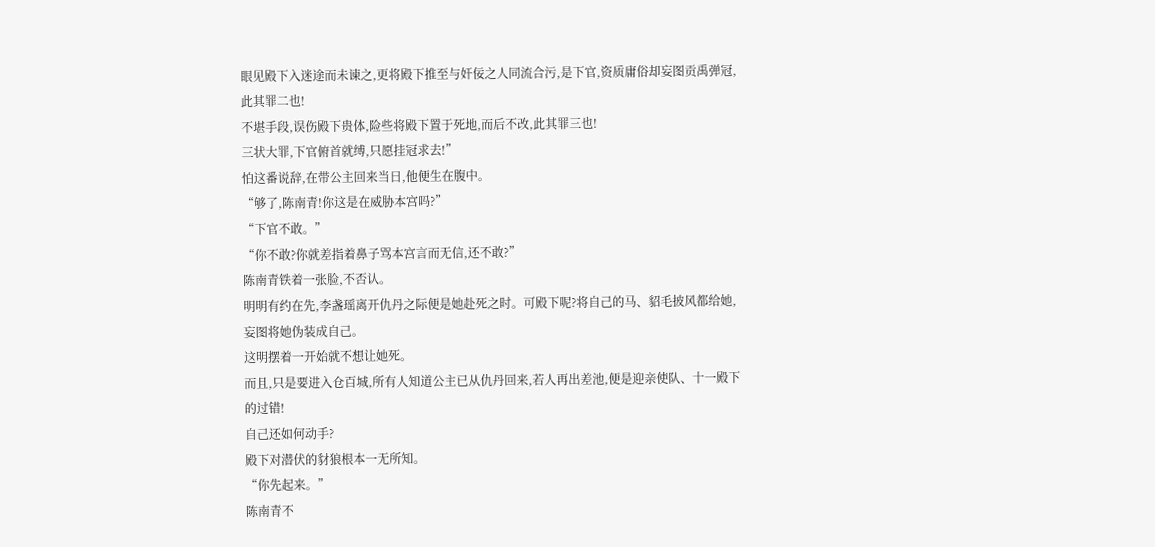眼见殿下入迷途而未谏之,更将殿下推至与奸佞之人同流合污,是下官,资质庸俗却妄图贡禹弹冠,此其罪二也!
不堪手段,误伤殿下贵体,险些将殿下置于死地,而后不改,此其罪三也!
三状大罪,下官俯首就缚,只愿挂冠求去!”
怕这番说辞,在带公主回来当日,他便生在腹中。
“够了,陈南青!你这是在威胁本宫吗?”
“下官不敢。”
“你不敢?你就差指着鼻子骂本宫言而无信,还不敢?”
陈南青铁着一张脸,不否认。
明明有约在先,李盏瑶离开仇丹之际便是她赴死之时。可殿下呢?将自己的马、貂毛披风都给她,妄图将她伪装成自己。
这明摆着一开始就不想让她死。
而且,只是要进入仓百城,所有人知道公主已从仇丹回来,若人再出差池,便是迎亲使队、十一殿下的过错!
自己还如何动手?
殿下对潜伏的豺狼根本一无所知。
“你先起来。”
陈南青不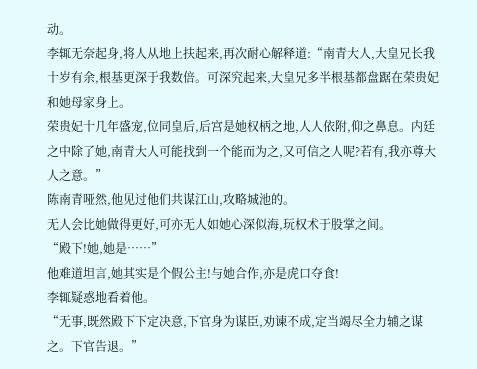动。
李辄无奈起身,将人从地上扶起来,再次耐心解释道:“南青大人,大皇兄长我十岁有余,根基更深于我数倍。可深究起来,大皇兄多半根基都盘踞在荣贵妃和她母家身上。
荣贵妃十几年盛宠,位同皇后,后宫是她权柄之地,人人依附,仰之鼻息。内廷之中除了她,南青大人可能找到一个能而为之,又可信之人呢?若有,我亦尊大人之意。”
陈南青哑然,他见过他们共谋江山,攻略城池的。
无人会比她做得更好,可亦无人如她心深似海,玩权术于股掌之间。
“殿下!她,她是……”
他难道坦言,她其实是个假公主!与她合作,亦是虎口夺食!
李辄疑惑地看着他。
“无事,既然殿下下定决意,下官身为谋臣,劝谏不成,定当竭尽全力辅之谋之。下官告退。”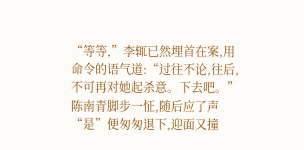“等等,”李辄已然埋首在案,用命令的语气道:“过往不论,往后,不可再对她起杀意。下去吧。”
陈南青脚步一怔,随后应了声“是”便匆匆退下,迎面又撞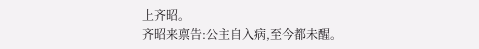上齐昭。
齐昭来禀告:公主自入病,至今都未醒。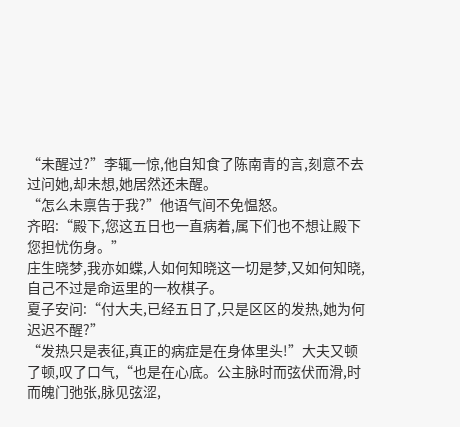“未醒过?”李辄一惊,他自知食了陈南青的言,刻意不去过问她,却未想,她居然还未醒。
“怎么未禀告于我?”他语气间不免愠怒。
齐昭:“殿下,您这五日也一直病着,属下们也不想让殿下您担忧伤身。”
庄生晓梦,我亦如蝶,人如何知晓这一切是梦,又如何知晓,自己不过是命运里的一枚棋子。
夏子安问:“付大夫,已经五日了,只是区区的发热,她为何迟迟不醒?”
“发热只是表征,真正的病症是在身体里头!”大夫又顿了顿,叹了口气,“也是在心底。公主脉时而弦伏而滑,时而魄门弛张,脉见弦涩,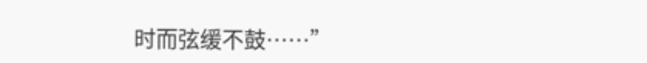时而弦缓不鼓……”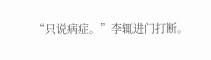“只说病症。”李辄进门打断。